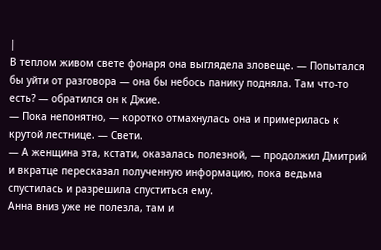|
В теплом живом свете фонаря она выглядела зловеще. — Попытался бы уйти от разговора — она бы небось панику подняла. Там что-то есть? — обратился он к Джие.
— Пока непонятно, — коротко отмахнулась она и примерилась к крутой лестнице. — Свети.
— А женщина эта, кстати, оказалась полезной, — продолжил Дмитрий и вкратце пересказал полученную информацию, пока ведьма спустилась и разрешила спуститься ему.
Анна вниз уже не полезла, там и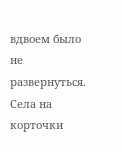вдвоем было не развернуться. Села на корточки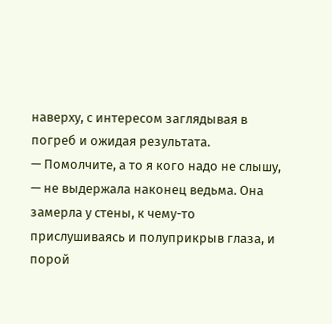наверху, с интересом заглядывая в погреб и ожидая результата.
— Помолчите, а то я кого надо не слышу, — не выдержала наконец ведьма. Она замерла у стены, к чему-то прислушиваясь и полуприкрыв глаза, и порой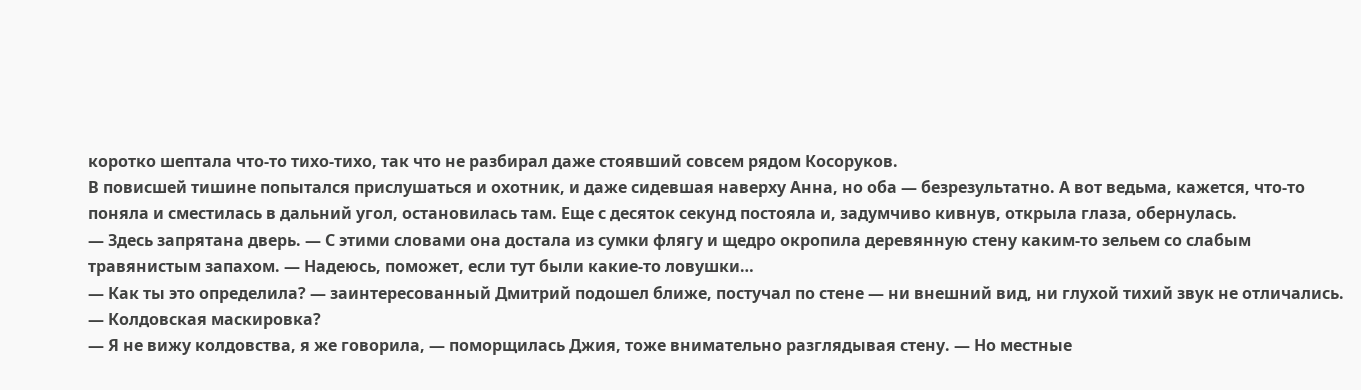коротко шептала что-то тихо-тихо, так что не разбирал даже стоявший совсем рядом Косоруков.
В повисшей тишине попытался прислушаться и охотник, и даже сидевшая наверху Анна, но оба — безрезультатно. А вот ведьма, кажется, что-то поняла и сместилась в дальний угол, остановилась там. Еще с десяток секунд постояла и, задумчиво кивнув, открыла глаза, обернулась.
— Здесь запрятана дверь. — С этими словами она достала из сумки флягу и щедро окропила деревянную стену каким-то зельем со слабым травянистым запахом. — Надеюсь, поможет, если тут были какие-то ловушки…
— Как ты это определила? — заинтересованный Дмитрий подошел ближе, постучал по стене — ни внешний вид, ни глухой тихий звук не отличались. — Колдовская маскировка?
— Я не вижу колдовства, я же говорила, — поморщилась Джия, тоже внимательно разглядывая стену. — Но местные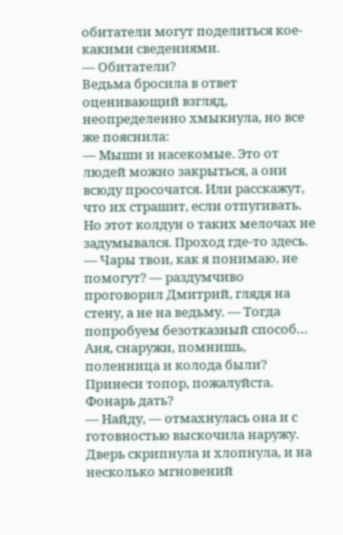обитатели могут поделиться кое-какими сведениями.
— Обитатели?
Ведьма бросила в ответ оценивающий взгляд, неопределенно хмыкнула, но все же пояснила:
— Мыши и насекомые. Это от людей можно закрыться, а они всюду просочатся. Или расскажут, что их страшит, если отпугивать. Но этот колдун о таких мелочах не задумывался. Проход где-то здесь.
— Чары твои, как я понимаю, не помогут? — раздумчиво проговорил Дмитрий, глядя на стену, а не на ведьму. — Тогда попробуем безотказный способ… Аня, снаружи, помнишь, поленница и колода были? Принеси топор, пожалуйста. Фонарь дать?
— Найду, — отмахнулась она и с готовностью выскочила наружу.
Дверь скрипнула и хлопнула, и на несколько мгновений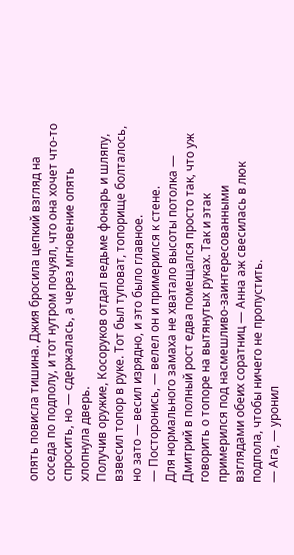опять повисла тишина. Джия бросила цепкий взгляд на соседа по подполу, и тот нутром почуял, что она хочет что-то спросить, но — сдержалась, а через мгновение опять хлопнула дверь.
Получив оружие, Косоруков отдал ведьме фонарь и шляпу, взвесил топор в руке. Тот был туповат, топорище болталось, но зато — весил изрядно, и это было главное.
— Посторонись, — велел он и примерился к стене.
Для нормального замаха не хватало высоты потолка — Дмитрий в полный рост едва помещался просто так, что уж говорить о топоре на вытянутых руках. Так и этак примерился под насмешливо-заинтересованными взглядами обеих соратниц — Анна аж свесилась в люк подпола, чтобы ничего не пропустить.
— Ага, — уронил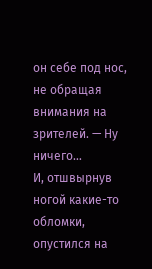он себе под нос, не обращая внимания на зрителей. — Ну ничего…
И, отшвырнув ногой какие-то обломки, опустился на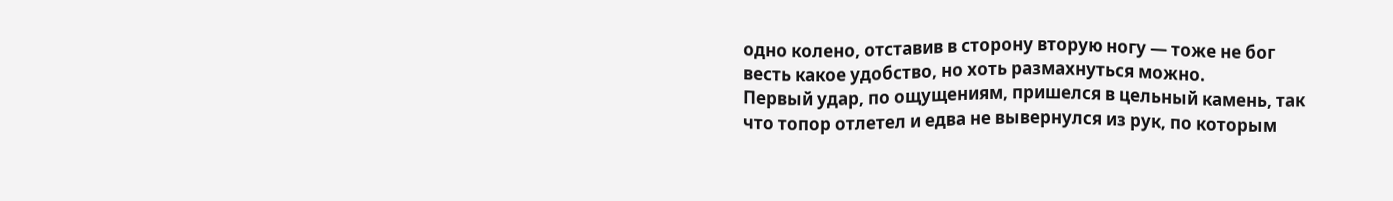одно колено, отставив в сторону вторую ногу — тоже не бог весть какое удобство, но хоть размахнуться можно.
Первый удар, по ощущениям, пришелся в цельный камень, так что топор отлетел и едва не вывернулся из рук, по которым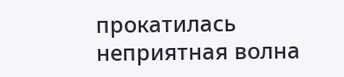прокатилась неприятная волна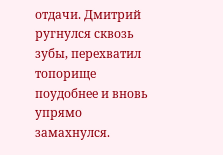отдачи. Дмитрий ругнулся сквозь зубы, перехватил топорище поудобнее и вновь упрямо замахнулся.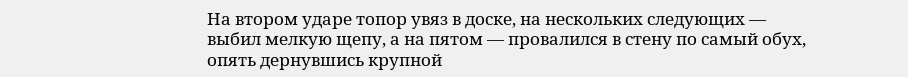На втором ударе топор увяз в доске, на нескольких следующих — выбил мелкую щепу, а на пятом — провалился в стену по самый обух, опять дернувшись крупной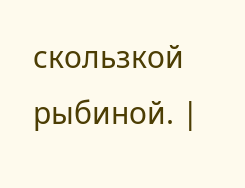скользкой рыбиной. |